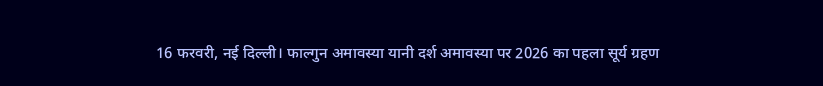16 फरवरी, नई दिल्ली। फाल्गुन अमावस्या यानी दर्श अमावस्या पर 2026 का पहला सूर्य ग्रहण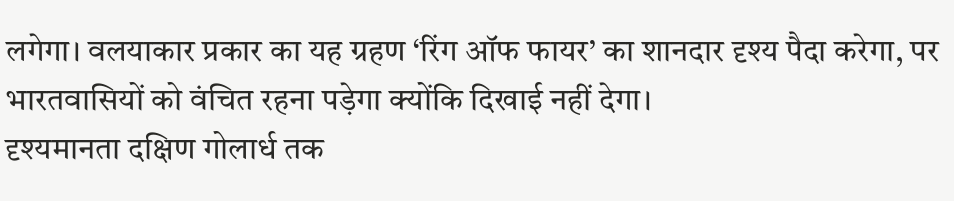लगेगा। वलयाकार प्रकार का यह ग्रहण ‘रिंग ऑफ फायर’ का शानदार दृश्य पैदा करेगा, पर भारतवासियों को वंचित रहना पड़ेगा क्योंकि दिखाई नहीं देगा।
दृश्यमानता दक्षिण गोलार्ध तक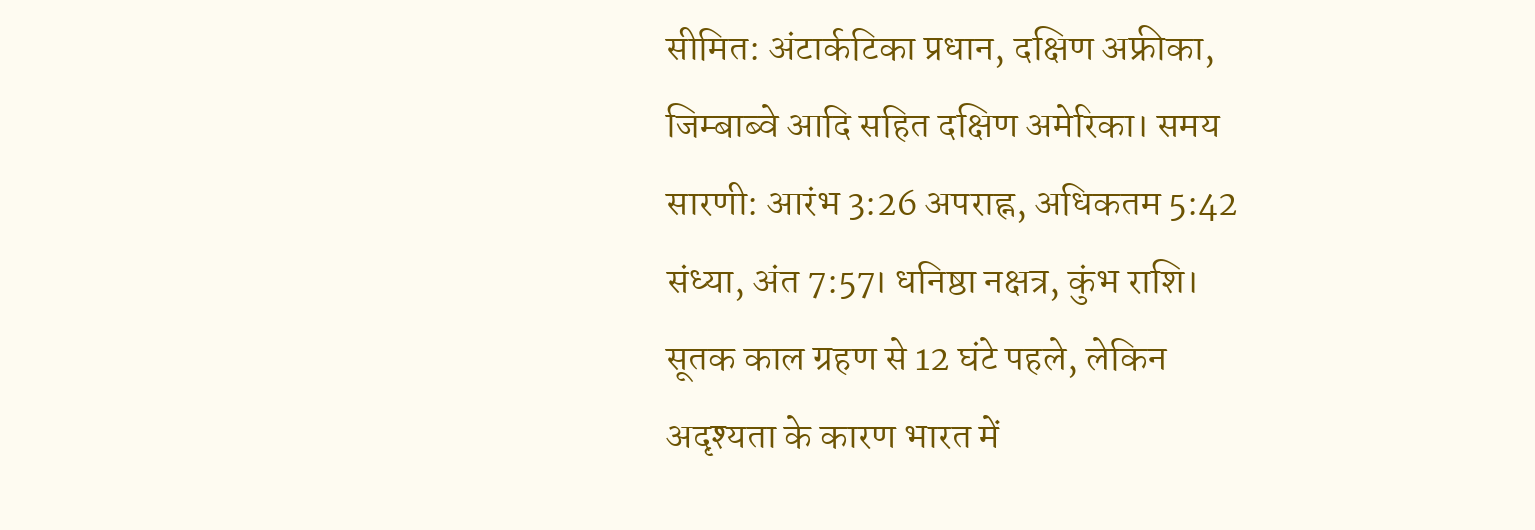सीमित: अंटार्कटिका प्रधान, दक्षिण अफ्रीका, जिम्बाब्वे आदि सहित दक्षिण अमेरिका। समय सारणी: आरंभ 3:26 अपराह्न, अधिकतम 5:42 संध्या, अंत 7:57। धनिष्ठा नक्षत्र, कुंभ राशि।
सूतक काल ग्रहण से 12 घंटे पहले, लेकिन अदृश्यता के कारण भारत में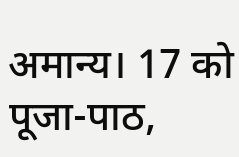अमान्य। 17 को पूजा-पाठ,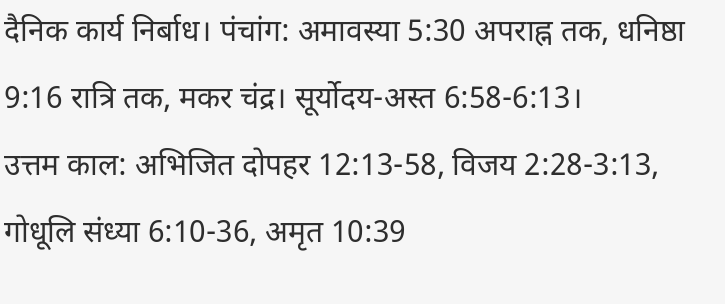दैनिक कार्य निर्बाध। पंचांग: अमावस्या 5:30 अपराह्न तक, धनिष्ठा 9:16 रात्रि तक, मकर चंद्र। सूर्योदय-अस्त 6:58-6:13।
उत्तम काल: अभिजित दोपहर 12:13-58, विजय 2:28-3:13, गोधूलि संध्या 6:10-36, अमृत 10:39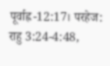पूर्वाह्न-12:17। परहेज: राहु 3:24-4:48,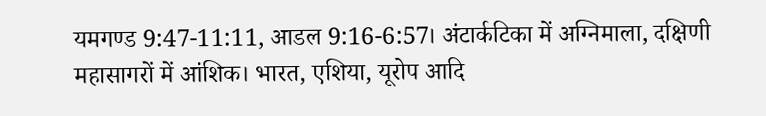यमगण्ड 9:47-11:11, आडल 9:16-6:57। अंटार्कटिका में अग्निमाला, दक्षिणी महासागरों में आंशिक। भारत, एशिया, यूरोप आदि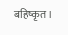बहिष्कृत।